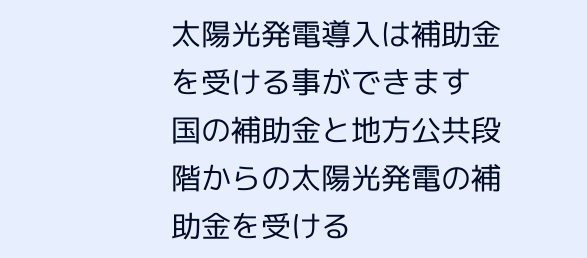太陽光発電導入は補助金を受ける事ができます
国の補助金と地方公共段階からの太陽光発電の補助金を受ける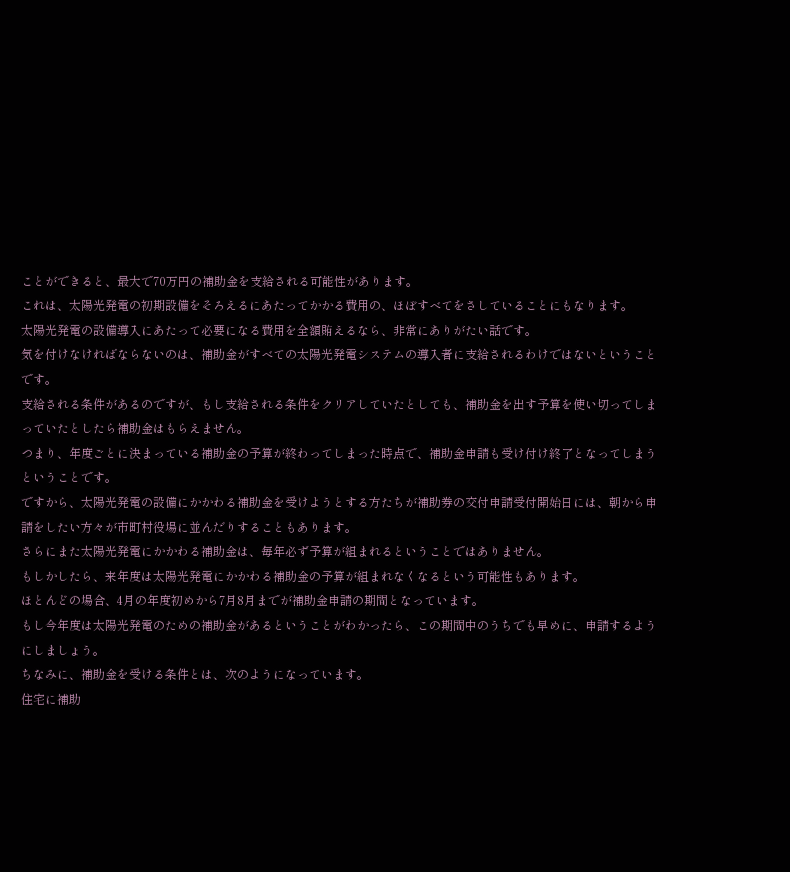ことができると、最大で70万円の補助金を支給される可能性があります。
これは、太陽光発電の初期設備をそろえるにあたってかかる費用の、ほぼすべてをさしていることにもなります。
太陽光発電の設備導入にあたって必要になる費用を全額賄えるなら、非常にありがたい話です。
気を付けなければならないのは、補助金がすべての太陽光発電システムの導入者に支給されるわけではないということです。
支給される条件があるのですが、もし支給される条件をクリアしていたとしても、補助金を出す予算を使い切ってしまっていたとしたら補助金はもらえません。
つまり、年度ごとに決まっている補助金の予算が終わってしまった時点で、補助金申請も受け付け終了となってしまうということです。
ですから、太陽光発電の設備にかかわる補助金を受けようとする方たちが補助券の交付申請受付開始日には、朝から申請をしたい方々が市町村役場に並んだりすることもあります。
さらにまた太陽光発電にかかわる補助金は、毎年必ず予算が組まれるということではありません。
もしかしたら、来年度は太陽光発電にかかわる補助金の予算が組まれなくなるという可能性もあります。
ほとんどの場合、4月の年度初めから7月8月までが補助金申請の期間となっています。
もし今年度は太陽光発電のための補助金があるということがわかったら、この期間中のうちでも早めに、申請するようにしましょう。
ちなみに、補助金を受ける条件とは、次のようになっています。
住宅に補助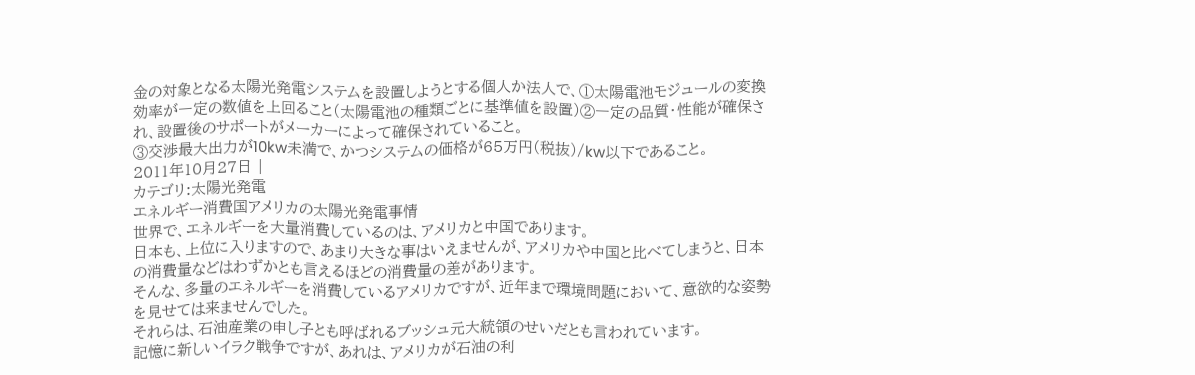金の対象となる太陽光発電システムを設置しようとする個人か法人で、①太陽電池モジュールの変換効率が一定の数値を上回ること(太陽電池の種類ごとに基準値を設置)②一定の品質・性能が確保され、設置後のサポートがメーカーによって確保されていること。
③交渉最大出力が10kw未満で、かつシステムの価格が65万円(税抜)/kw以下であること。
2011年10月27日 |
カテゴリ:太陽光発電
エネルギー消費国アメリカの太陽光発電事情
世界で、エネルギーを大量消費しているのは、アメリカと中国であります。
日本も、上位に入りますので、あまり大きな事はいえませんが、アメリカや中国と比べてしまうと、日本の消費量などはわずかとも言えるほどの消費量の差があります。
そんな、多量のエネルギーを消費しているアメリカですが、近年まで環境問題において、意欲的な姿勢を見せては来ませんでした。
それらは、石油産業の申し子とも呼ばれるブッシュ元大統領のせいだとも言われています。
記憶に新しいイラク戦争ですが、あれは、アメリカが石油の利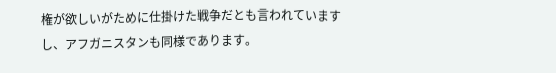権が欲しいがために仕掛けた戦争だとも言われていますし、アフガニスタンも同様であります。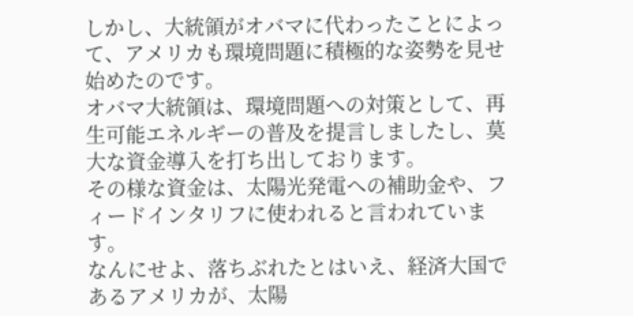しかし、大統領がオバマに代わったことによって、アメリカも環境問題に積極的な姿勢を見せ始めたのです。
オバマ大統領は、環境問題への対策として、再生可能エネルギーの普及を提言しましたし、莫大な資金導入を打ち出しております。
その様な資金は、太陽光発電への補助金や、フィードインタリフに使われると言われています。
なんにせよ、落ちぶれたとはいえ、経済大国であるアメリカが、太陽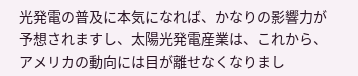光発電の普及に本気になれば、かなりの影響力が予想されますし、太陽光発電産業は、これから、アメリカの動向には目が離せなくなりまし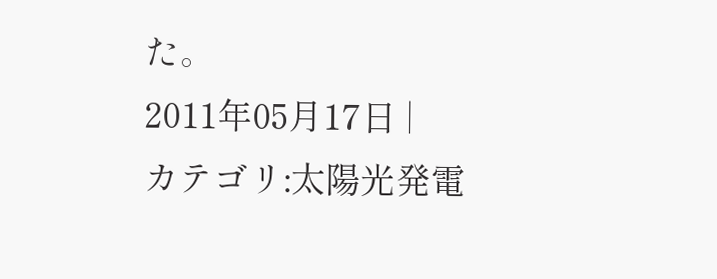た。
2011年05月17日 |
カテゴリ:太陽光発電